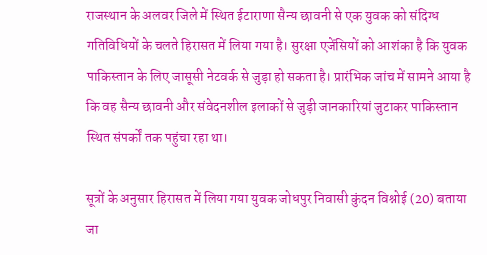राजस्थान के अलवर जिले में स्थित ईटाराणा सैन्य छावनी से एक युवक को संदिग्ध गतिविधियों के चलते हिरासत में लिया गया है। सुरक्षा एजेंसियों को आशंका है कि युवक पाकिस्तान के लिए जासूसी नेटवर्क से जुड़ा हो सकता है। प्रारंभिक जांच में सामने आया है कि वह सैन्य छावनी और संवेदनशील इलाकों से जुड़ी जानकारियां जुटाकर पाकिस्तान स्थित संपर्कों तक पहुंचा रहा था।

सूत्रों के अनुसार हिरासत में लिया गया युवक जोधपुर निवासी कुंदन विश्नोई (20) बताया जा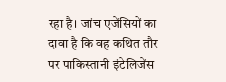रहा है। जांच एजेंसियों का दावा है कि वह कथित तौर पर पाकिस्तानी इंटेलिजेंस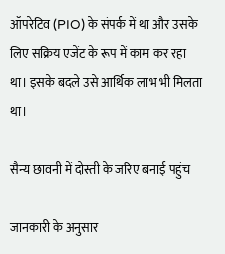ऑपरेटिव (PIO) के संपर्क में था और उसके लिए सक्रिय एजेंट के रूप में काम कर रहा था। इसके बदले उसे आर्थिक लाभ भी मिलता था।

सैन्य छावनी में दोस्ती के जरिए बनाई पहुंच

जानकारी के अनुसार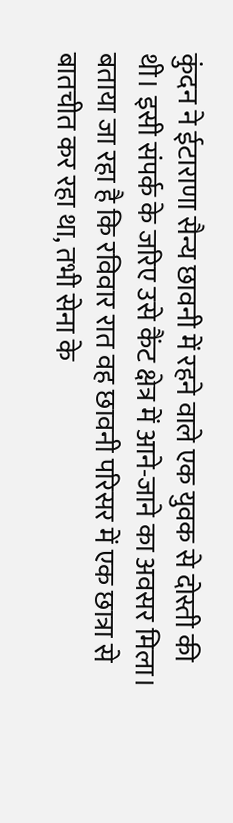कुंदन ने ईटाराणा सैन्य छावनी में रहने वाले एक युवक से दोस्ती की थी। इसी संपर्क के जरिए उसे कैंट क्षेत्र में आने-जाने का अवसर मिला। बताया जा रहा है कि रविवार रात वह छावनी परिसर में एक छात्रा से बातचीत कर रहा था, तभी सेना के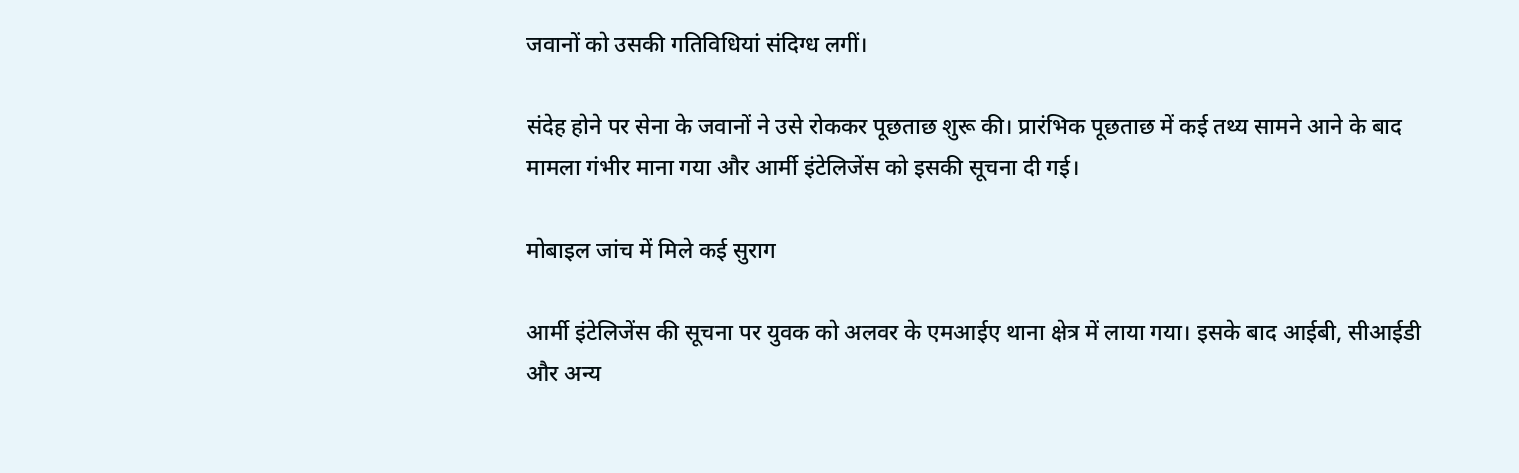जवानों को उसकी गतिविधियां संदिग्ध लगीं।

संदेह होने पर सेना के जवानों ने उसे रोककर पूछताछ शुरू की। प्रारंभिक पूछताछ में कई तथ्य सामने आने के बाद मामला गंभीर माना गया और आर्मी इंटेलिजेंस को इसकी सूचना दी गई।

मोबाइल जांच में मिले कई सुराग

आर्मी इंटेलिजेंस की सूचना पर युवक को अलवर के एमआईए थाना क्षेत्र में लाया गया। इसके बाद आईबी, सीआईडी और अन्य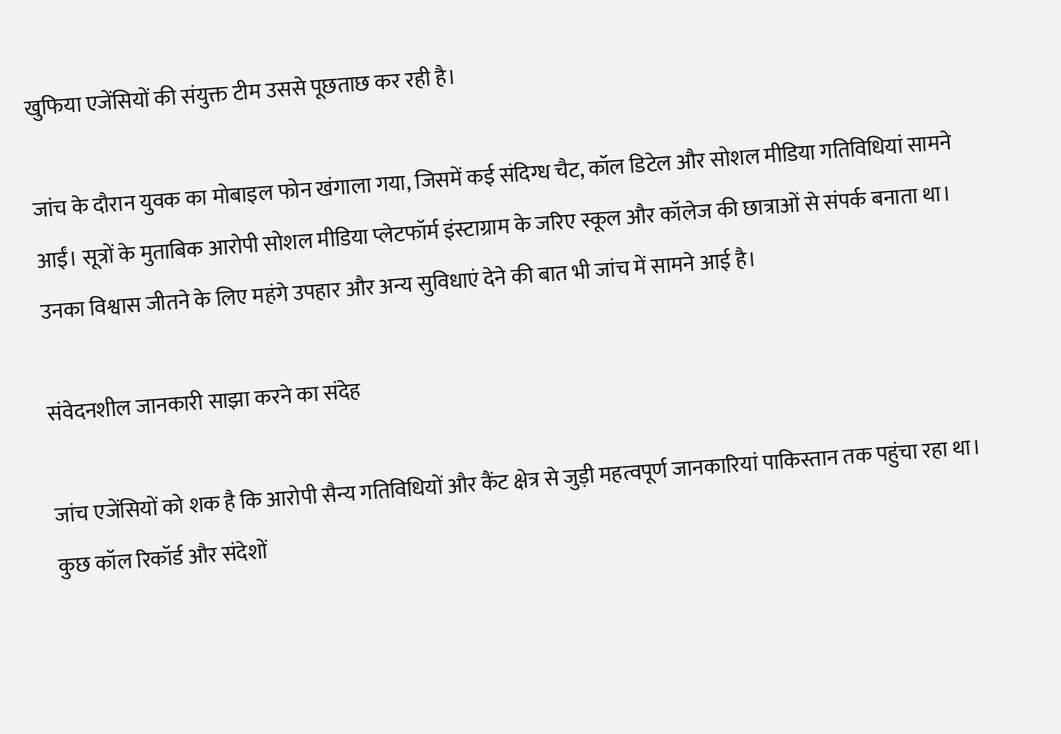खुफिया एजेंसियों की संयुक्त टीम उससे पूछताछ कर रही है।

जांच के दौरान युवक का मोबाइल फोन खंगाला गया, जिसमें कई संदिग्ध चैट, कॉल डिटेल और सोशल मीडिया गतिविधियां सामने आईं। सूत्रों के मुताबिक आरोपी सोशल मीडिया प्लेटफॉर्म इंस्टाग्राम के जरिए स्कूल और कॉलेज की छात्राओं से संपर्क बनाता था। उनका विश्वास जीतने के लिए महंगे उपहार और अन्य सुविधाएं देने की बात भी जांच में सामने आई है।

संवेदनशील जानकारी साझा करने का संदेह

जांच एजेंसियों को शक है कि आरोपी सैन्य गतिविधियों और कैंट क्षेत्र से जुड़ी महत्वपूर्ण जानकारियां पाकिस्तान तक पहुंचा रहा था। कुछ कॉल रिकॉर्ड और संदेशों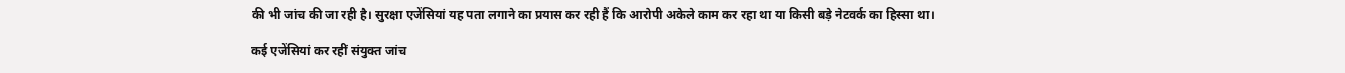की भी जांच की जा रही है। सुरक्षा एजेंसियां यह पता लगाने का प्रयास कर रही हैं कि आरोपी अकेले काम कर रहा था या किसी बड़े नेटवर्क का हिस्सा था।

कई एजेंसियां कर रहीं संयुक्त जांच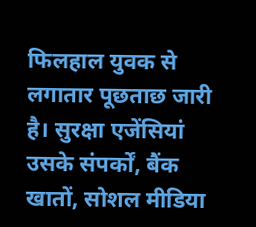फिलहाल युवक से लगातार पूछताछ जारी है। सुरक्षा एजेंसियां उसके संपर्कों, बैंक खातों, सोशल मीडिया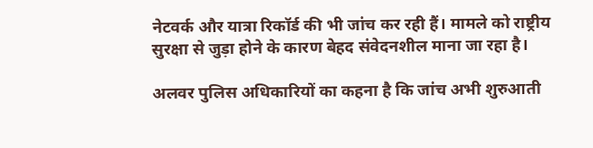नेटवर्क और यात्रा रिकॉर्ड की भी जांच कर रही हैं। मामले को राष्ट्रीय सुरक्षा से जुड़ा होने के कारण बेहद संवेदनशील माना जा रहा है।

अलवर पुलिस अधिकारियों का कहना है कि जांच अभी शुरुआती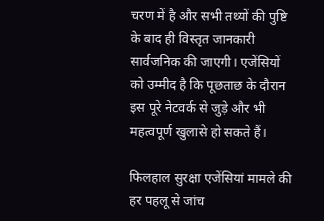चरण में है और सभी तथ्यों की पुष्टि के बाद ही विस्तृत जानकारी सार्वजनिक की जाएगी। एजेंसियों को उम्मीद है कि पूछताछ के दौरान इस पूरे नेटवर्क से जुड़े और भी महत्वपूर्ण खुलासे हो सकते हैं।

फिलहाल सुरक्षा एजेंसियां मामले की हर पहलू से जांच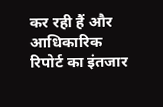कर रही हैं और आधिकारिक रिपोर्ट का इंतजार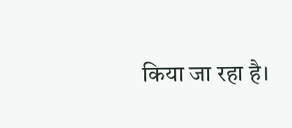किया जा रहा है।